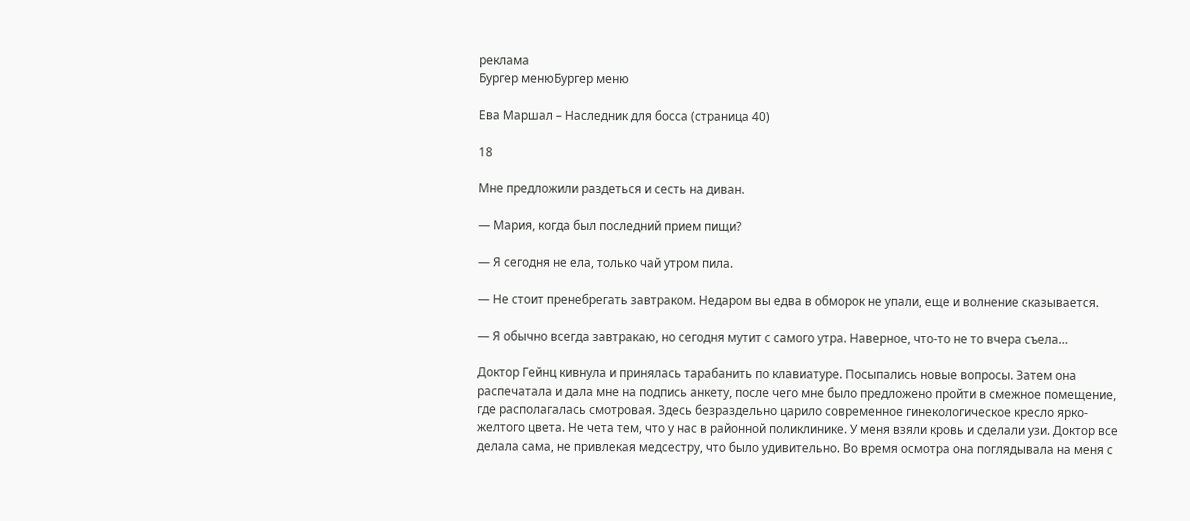реклама
Бургер менюБургер меню

Ева Маршал – Наследник для босса (страница 40)

18

Мне предложили раздеться и сесть на диван.

— Мария, когда был последний прием пищи?

— Я сегодня не ела, только чай утром пила.

— Не стоит пренебрегать завтраком. Недаром вы едва в обморок не упали, еще и волнение сказывается.

— Я обычно всегда завтракаю, но сегодня мутит с самого утра. Наверное, что-то не то вчера съела…

Доктор Гейнц кивнула и принялась тарабанить по клавиатуре. Посыпались новые вопросы. Затем она распечатала и дала мне на подпись анкету, после чего мне было предложено пройти в смежное помещение, где располагалась смотровая. Здесь безраздельно царило современное гинекологическое кресло ярко-желтого цвета. Не чета тем, что у нас в районной поликлинике. У меня взяли кровь и сделали узи. Доктор все делала сама, не привлекая медсестру, что было удивительно. Во время осмотра она поглядывала на меня с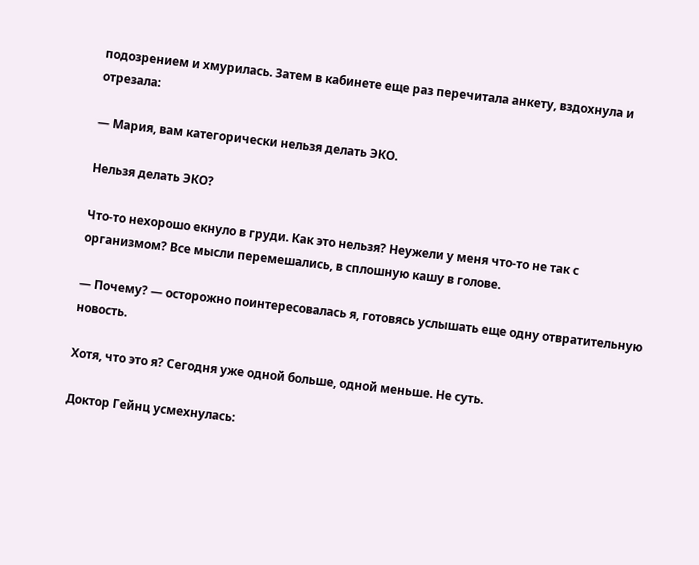подозрением и хмурилась. Затем в кабинете еще раз перечитала анкету, вздохнула и отрезала:

— Мария, вам категорически нельзя делать ЭКО.

Нельзя делать ЭКО?

Что-то нехорошо екнуло в груди. Как это нельзя? Неужели у меня что-то не так с организмом? Все мысли перемешались, в сплошную кашу в голове.

— Почему? — осторожно поинтересовалась я, готовясь услышать еще одну отвратительную новость.

Хотя, что это я? Сегодня уже одной больше, одной меньше. Не суть.

Доктор Гейнц усмехнулась: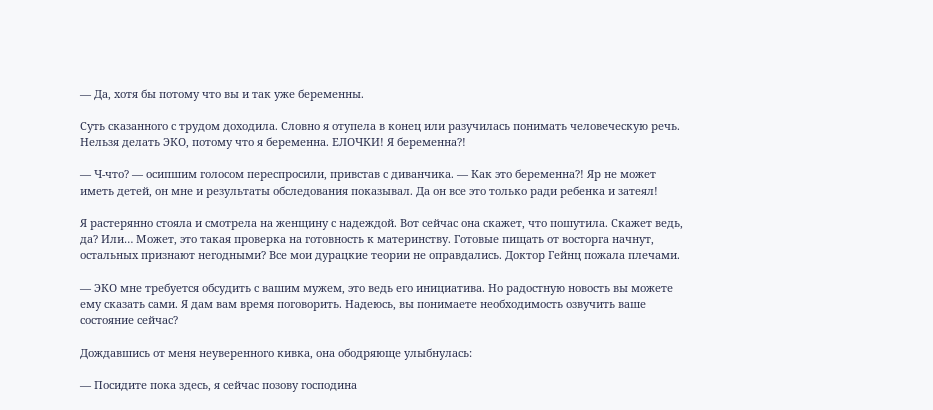— Да, хотя бы потому что вы и так уже беременны.

Суть сказанного с трудом доходила. Словно я отупела в конец или разучилась понимать человеческую речь. Нельзя делать ЭКО, потому что я беременна. ЕЛОЧКИ! Я беременна?!

— Ч-что? — осипшим голосом переспросили, привстав с диванчика. — Как это беременна?! Яр не может иметь детей, он мне и результаты обследования показывал. Да он все это только ради ребенка и затеял!

Я растерянно стояла и смотрела на женщину с надеждой. Вот сейчас она скажет, что пошутила. Скажет ведь, да? Или… Может, это такая проверка на готовность к материнству. Готовые пищать от восторга начнут, остальных признают негодными? Все мои дурацкие теории не оправдались. Доктор Гейнц пожала плечами.

— ЭКО мне требуется обсудить с вашим мужем, это ведь его инициатива. Но радостную новость вы можете ему сказать сами. Я дам вам время поговорить. Надеюсь, вы понимаете необходимость озвучить ваше состояние сейчас?

Дождавшись от меня неуверенного кивка, она ободряюще улыбнулась:

— Посидите пока здесь, я сейчас позову господина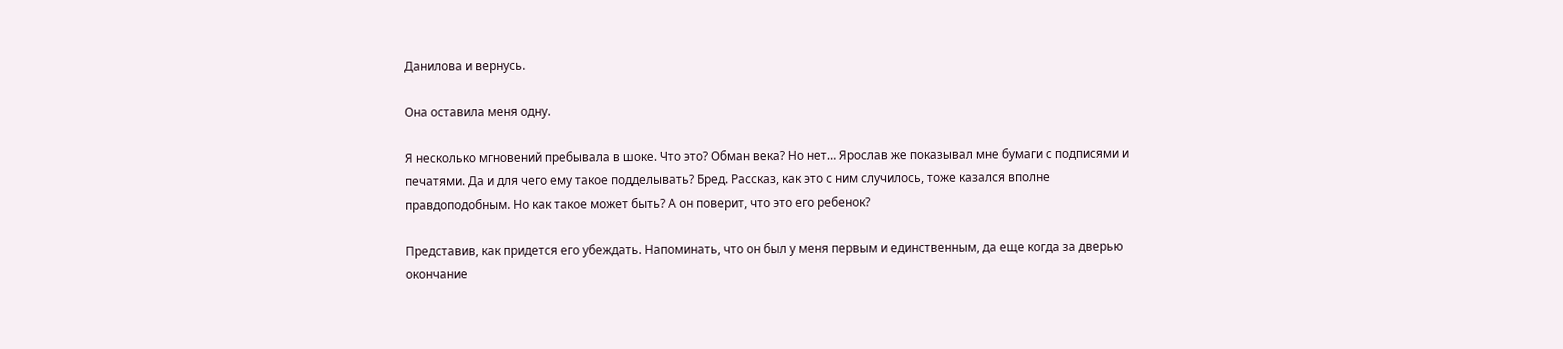Данилова и вернусь.

Она оставила меня одну.

Я несколько мгновений пребывала в шоке. Что это? Обман века? Но нет… Ярослав же показывал мне бумаги с подписями и печатями. Да и для чего ему такое подделывать? Бред. Рассказ, как это с ним случилось, тоже казался вполне правдоподобным. Но как такое может быть? А он поверит, что это его ребенок?

Представив, как придется его убеждать. Напоминать, что он был у меня первым и единственным, да еще когда за дверью окончание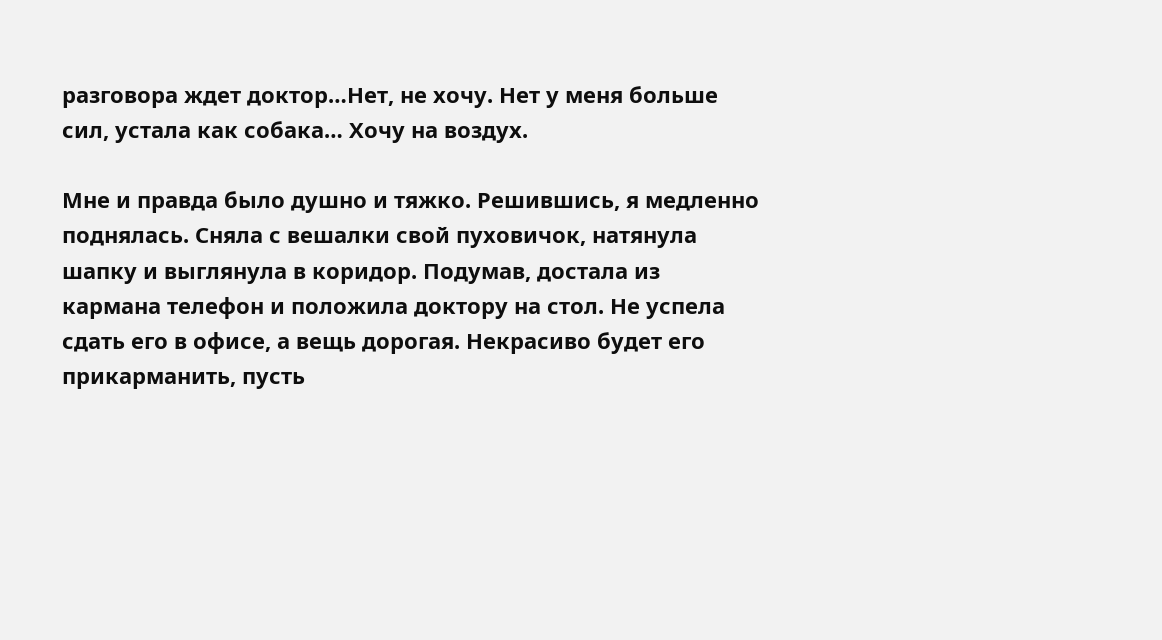разговора ждет доктор…Нет, не хочу. Нет у меня больше сил, устала как собака… Хочу на воздух.

Мне и правда было душно и тяжко. Решившись, я медленно поднялась. Сняла с вешалки свой пуховичок, натянула шапку и выглянула в коридор. Подумав, достала из кармана телефон и положила доктору на стол. Не успела сдать его в офисе, а вещь дорогая. Некрасиво будет его прикарманить, пусть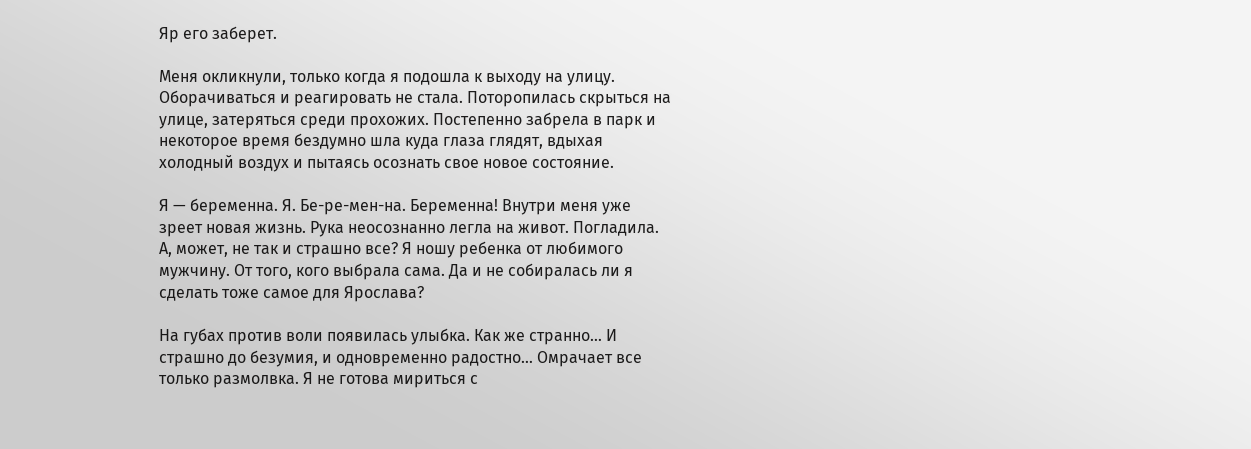Яр его заберет.

Меня окликнули, только когда я подошла к выходу на улицу. Оборачиваться и реагировать не стала. Поторопилась скрыться на улице, затеряться среди прохожих. Постепенно забрела в парк и некоторое время бездумно шла куда глаза глядят, вдыхая холодный воздух и пытаясь осознать свое новое состояние.

Я — беременна. Я. Бе-ре-мен-на. Беременна! Внутри меня уже зреет новая жизнь. Рука неосознанно легла на живот. Погладила. А, может, не так и страшно все? Я ношу ребенка от любимого мужчину. От того, кого выбрала сама. Да и не собиралась ли я сделать тоже самое для Ярослава?

На губах против воли появилась улыбка. Как же странно… И страшно до безумия, и одновременно радостно… Омрачает все только размолвка. Я не готова мириться с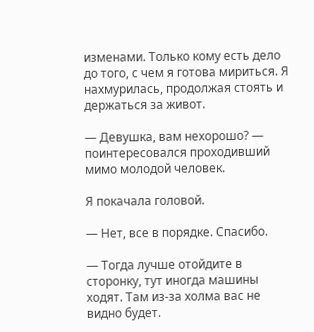изменами. Только кому есть дело до того, с чем я готова мириться. Я нахмурилась, продолжая стоять и держаться за живот.

— Девушка, вам нехорошо? — поинтересовался проходивший мимо молодой человек.

Я покачала головой.

— Нет, все в порядке. Спасибо.

— Тогда лучше отойдите в сторонку, тут иногда машины ходят. Там из-за холма вас не видно будет.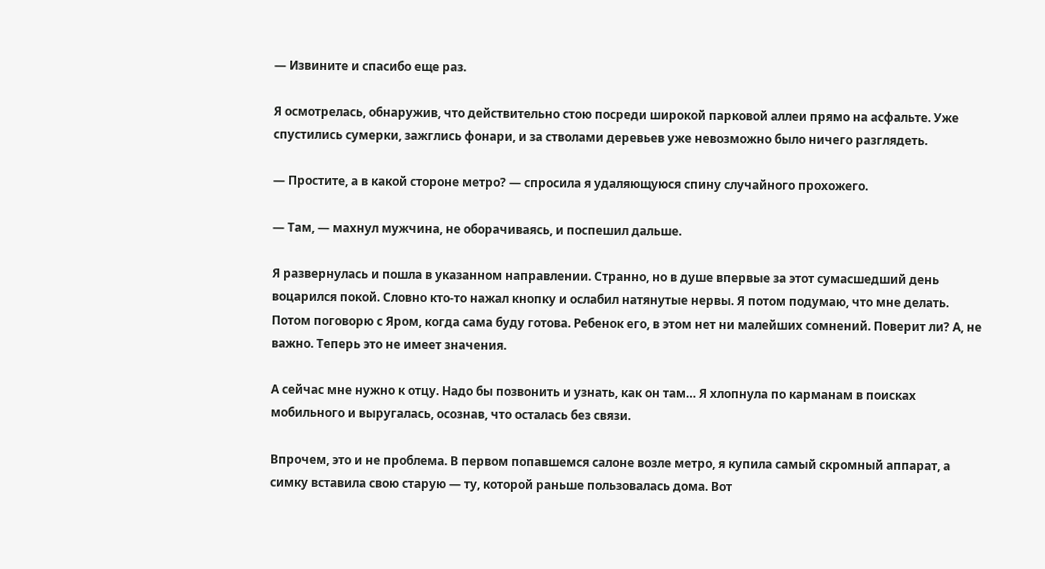— Извините и спасибо еще раз.

Я осмотрелась, обнаружив, что действительно стою посреди широкой парковой аллеи прямо на асфальте. Уже спустились сумерки, зажглись фонари, и за стволами деревьев уже невозможно было ничего разглядеть.

— Простите, а в какой стороне метро? — спросила я удаляющуюся спину случайного прохожего.

— Там, — махнул мужчина, не оборачиваясь, и поспешил дальше.

Я развернулась и пошла в указанном направлении. Странно, но в душе впервые за этот сумасшедший день воцарился покой. Словно кто-то нажал кнопку и ослабил натянутые нервы. Я потом подумаю, что мне делать. Потом поговорю с Яром, когда сама буду готова. Ребенок его, в этом нет ни малейших сомнений. Поверит ли? А, не важно. Теперь это не имеет значения.

А сейчас мне нужно к отцу. Надо бы позвонить и узнать, как он там… Я хлопнула по карманам в поисках мобильного и выругалась, осознав, что осталась без связи.

Впрочем, это и не проблема. В первом попавшемся салоне возле метро, я купила самый скромный аппарат, а симку вставила свою старую — ту, которой раньше пользовалась дома. Вот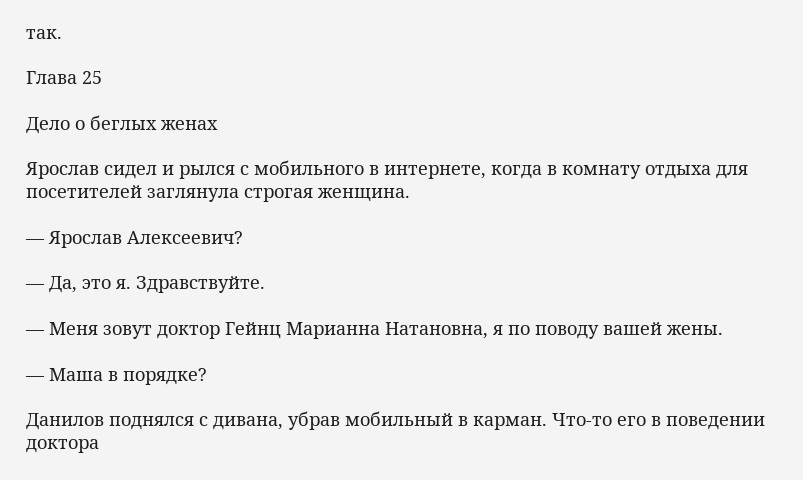так.

Глава 25

Дело о беглых женах

Ярослав сидел и рылся с мобильного в интернете, когда в комнату отдыха для посетителей заглянула строгая женщина.

— Ярослав Алексеевич?

— Да, это я. Здравствуйте.

— Меня зовут доктор Гейнц Марианна Натановна, я по поводу вашей жены.

— Маша в порядке?

Данилов поднялся с дивана, убрав мобильный в карман. Что-то его в поведении доктора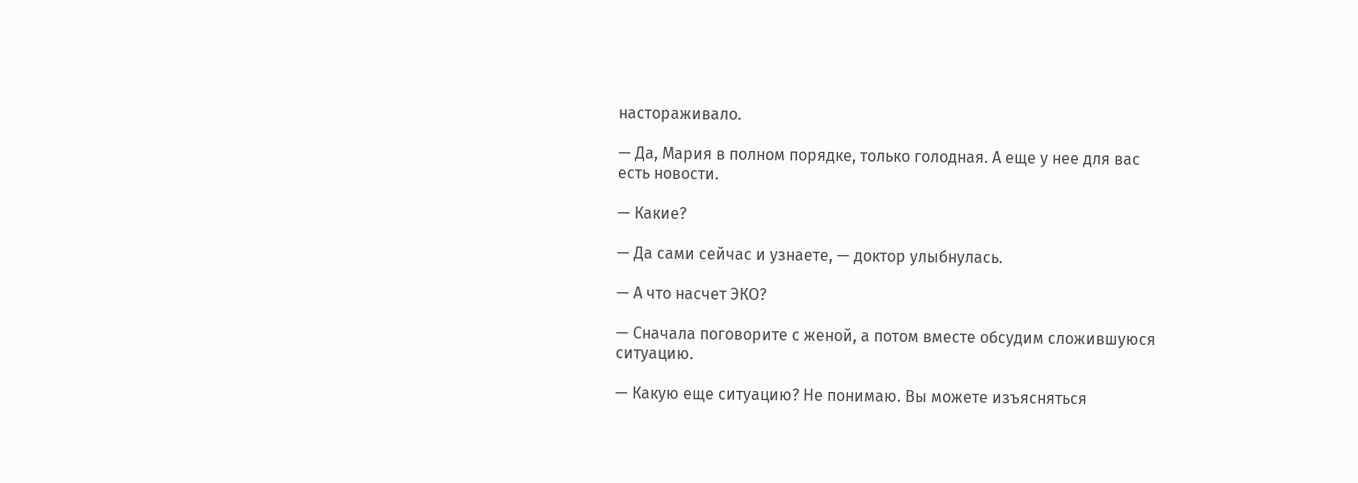настораживало.

— Да, Мария в полном порядке, только голодная. А еще у нее для вас есть новости.

— Какие?

— Да сами сейчас и узнаете, — доктор улыбнулась.

— А что насчет ЭКО?

— Сначала поговорите с женой, а потом вместе обсудим сложившуюся ситуацию.

— Какую еще ситуацию? Не понимаю. Вы можете изъясняться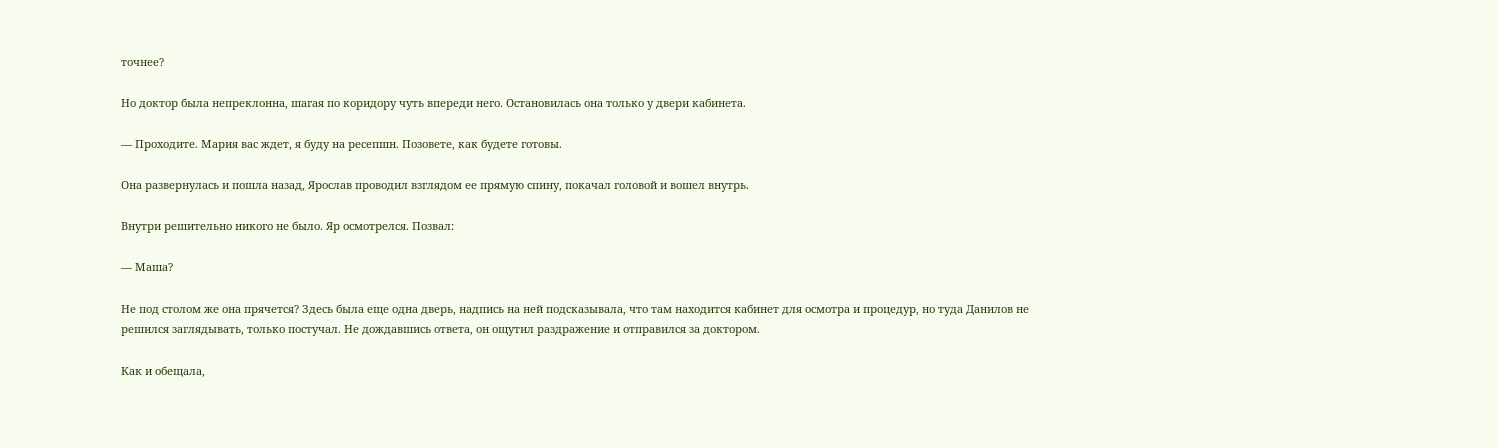точнее?

Но доктор была непреклонна, шагая по коридору чуть впереди него. Остановилась она только у двери кабинета.

— Проходите. Мария вас ждет, я буду на ресепшн. Позовете, как будете готовы.

Она развернулась и пошла назад, Ярослав проводил взглядом ее прямую спину, покачал головой и вошел внутрь.

Внутри решительно никого не было. Яр осмотрелся. Позвал:

— Маша?

Не под столом же она прячется? Здесь была еще одна дверь, надпись на ней подсказывала, что там находится кабинет для осмотра и процедур, но туда Данилов не решился заглядывать, только постучал. Не дождавшись ответа, он ощутил раздражение и отправился за доктором.

Как и обещала,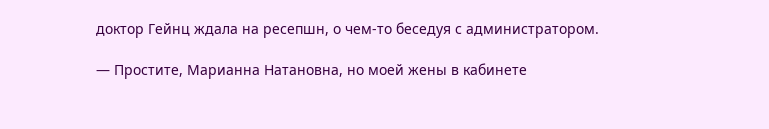доктор Гейнц ждала на ресепшн, о чем-то беседуя с администратором.

— Простите, Марианна Натановна, но моей жены в кабинете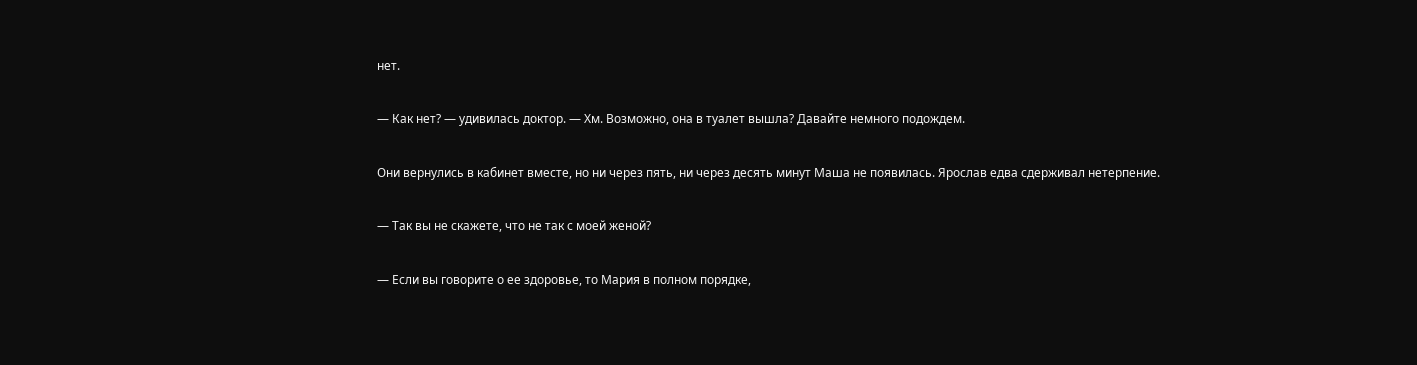нет.

— Как нет? — удивилась доктор. — Хм. Возможно, она в туалет вышла? Давайте немного подождем.

Они вернулись в кабинет вместе, но ни через пять, ни через десять минут Маша не появилась. Ярослав едва сдерживал нетерпение.

— Так вы не скажете, что не так с моей женой?

— Если вы говорите о ее здоровье, то Мария в полном порядке,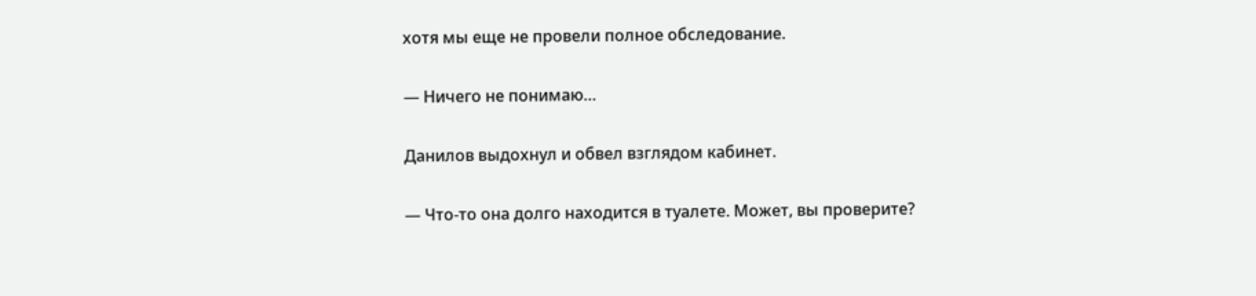хотя мы еще не провели полное обследование.

— Ничего не понимаю…

Данилов выдохнул и обвел взглядом кабинет.

— Что-то она долго находится в туалете. Может, вы проверите?